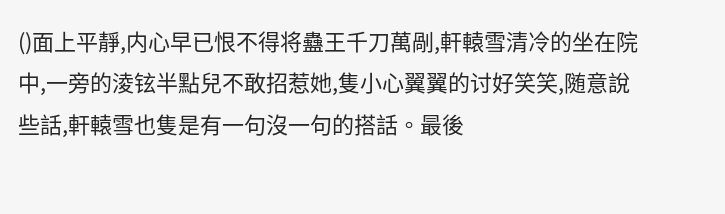()面上平靜,内心早已恨不得将蠱王千刀萬剮,軒轅雪清冷的坐在院中,一旁的淩铉半點兒不敢招惹她,隻小心翼翼的讨好笑笑,随意說些話,軒轅雪也隻是有一句沒一句的搭話。最後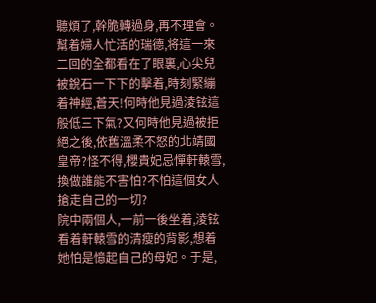聽煩了,幹脆轉過身,再不理會。
幫着婦人忙活的瑞德,将這一來二回的全都看在了眼裏,心尖兒被銳石一下下的擊着,時刻緊繃着神經,蒼天!何時他見過淩铉這般低三下氣?又何時他見過被拒絕之後,依舊溫柔不怒的北靖國皇帝?怪不得,櫻貴妃忌憚軒轅雪,換做誰能不害怕?不怕這個女人搶走自己的一切?
院中兩個人,一前一後坐着,淩铉看着軒轅雪的清瘦的背影,想着她怕是憶起自己的母妃。于是,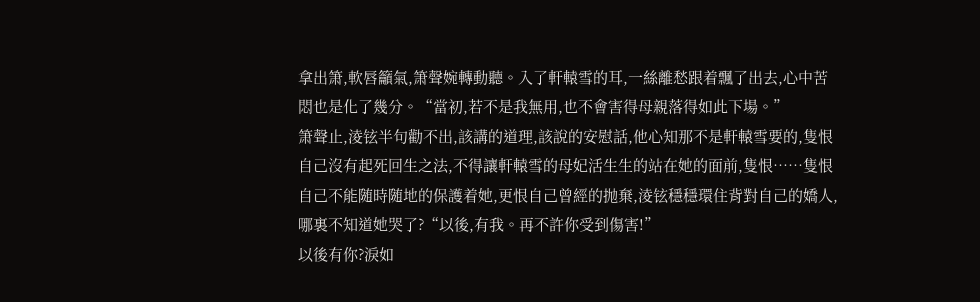拿出箫,軟唇籲氣,箫聲婉轉動聽。入了軒轅雪的耳,一絲離愁跟着飄了出去,心中苦悶也是化了幾分。“當初,若不是我無用,也不會害得母親落得如此下場。”
箫聲止,淩铉半句勸不出,該講的道理,該說的安慰話,他心知那不是軒轅雪要的,隻恨自己沒有起死回生之法,不得讓軒轅雪的母妃活生生的站在她的面前,隻恨……隻恨自己不能随時随地的保護着她,更恨自己曾經的抛棄,淩铉穩穩環住背對自己的嬌人,哪裏不知道她哭了?“以後,有我。再不許你受到傷害!”
以後有你?淚如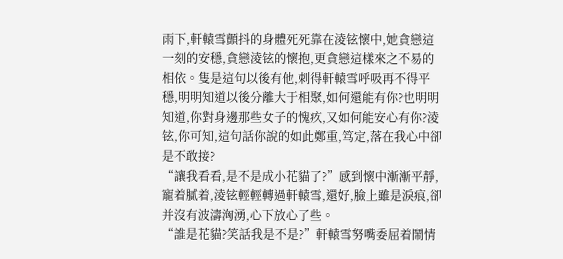雨下,軒轅雪顫抖的身體死死靠在淩铉懷中,她貪戀這一刻的安穩,貪戀淩铉的懷抱,更貪戀這樣來之不易的相依。隻是這句以後有他,刺得軒轅雪呼吸再不得平穩,明明知道以後分離大于相聚,如何還能有你?也明明知道,你對身邊那些女子的愧疚,又如何能安心有你?淩铉,你可知,這句話你說的如此鄭重,笃定,落在我心中卻是不敢接?
“讓我看看,是不是成小花貓了?”感到懷中漸漸平靜,寵着膩着,淩铉輕輕轉過軒轅雪,還好,臉上雖是淚痕,卻并沒有波濤洶湧,心下放心了些。
“誰是花貓?笑話我是不是?”軒轅雪努嘴委屈着鬧情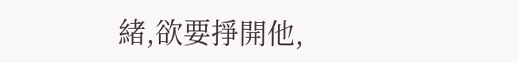緒,欲要掙開他,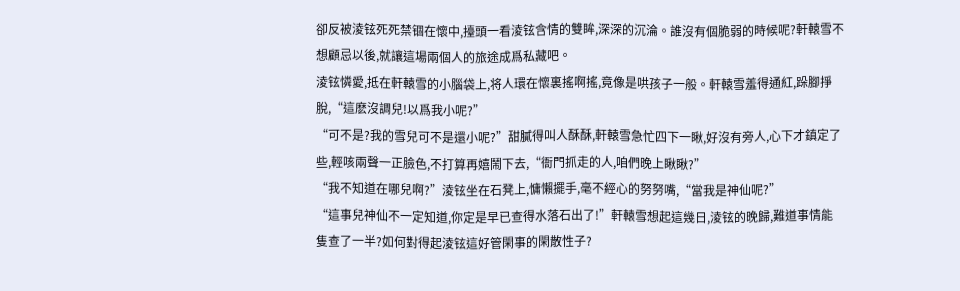卻反被淩铉死死禁锢在懷中,擡頭一看淩铉含情的雙眸,深深的沉淪。誰沒有個脆弱的時候呢?軒轅雪不想顧忌以後,就讓這場兩個人的旅途成爲私藏吧。
淩铉憐愛,抵在軒轅雪的小腦袋上,将人環在懷裏搖啊搖,竟像是哄孩子一般。軒轅雪羞得通紅,跺腳掙脫,“這麽沒調兒!以爲我小呢?”
“可不是?我的雪兒可不是還小呢?”甜膩得叫人酥酥,軒轅雪急忙四下一瞅,好沒有旁人,心下才鎮定了些,輕咳兩聲一正臉色,不打算再嬉鬧下去,“衙門抓走的人,咱們晚上瞅瞅?”
“我不知道在哪兒啊?”淩铉坐在石凳上,慵懶擺手,毫不經心的努努嘴,“當我是神仙呢?”
“這事兒神仙不一定知道,你定是早已查得水落石出了!”軒轅雪想起這幾日,淩铉的晚歸,難道事情能隻查了一半?如何對得起淩铉這好管閑事的閑散性子?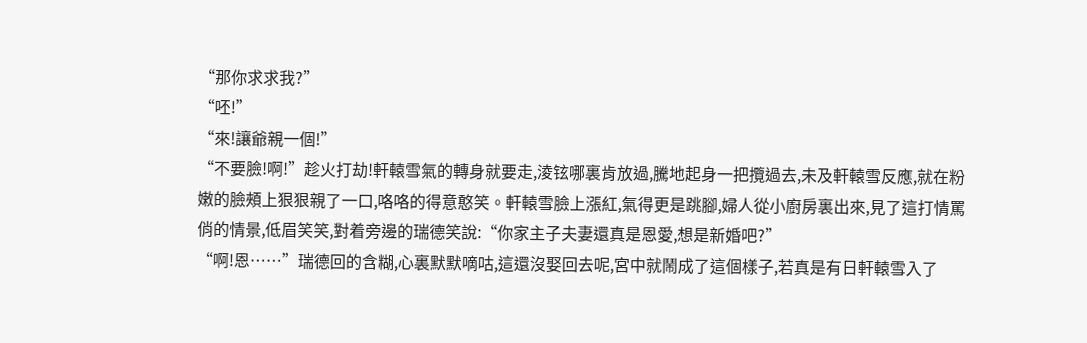“那你求求我?”
“呸!”
“來!讓爺親一個!”
“不要臉!啊!”趁火打劫!軒轅雪氣的轉身就要走,淩铉哪裏肯放過,騰地起身一把攬過去,未及軒轅雪反應,就在粉嫩的臉頰上狠狠親了一口,咯咯的得意憨笑。軒轅雪臉上漲紅,氣得更是跳腳,婦人從小廚房裏出來,見了這打情罵俏的情景,低眉笑笑,對着旁邊的瑞德笑說:“你家主子夫妻還真是恩愛,想是新婚吧?”
“啊!恩……”瑞德回的含糊,心裏默默嘀咕,這還沒娶回去呢,宮中就鬧成了這個樣子,若真是有日軒轅雪入了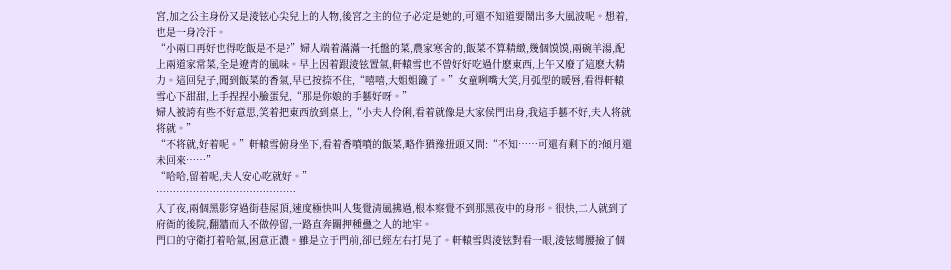宮,加之公主身份又是淩铉心尖兒上的人物,後宮之主的位子必定是她的,可還不知道要鬧出多大風波呢。想着,也是一身冷汗。
“小兩口再好也得吃飯是不是?”婦人端着滿滿一托盤的菜,農家寒舍的,飯菜不算精緻,幾個馍馍,兩碗羊湯,配上兩道家常菜,全是遼青的風味。早上因着跟淩铉置氣,軒轅雪也不曾好好吃過什麽東西,上午又廢了這麽大精力。這回兒子,聞到飯菜的香氣,早已按捺不住,“嘻嘻,大姐姐饞了。”女童咧嘴大笑,月弧型的暖唇,看得軒轅雪心下甜甜,上手捏捏小臉蛋兒,“那是你娘的手藝好呀。”
婦人被誇有些不好意思,笑着把東西放到桌上,“小夫人伶俐,看着就像是大家侯門出身,我這手藝不好,夫人将就将就。”
“不将就,好着呢。”軒轅雪俯身坐下,看着香噴噴的飯菜,略作猶豫扭頭又問:“不知……可還有剩下的?傾月還未回來……”
“哈哈,留着呢,夫人安心吃就好。”
……………………………………
入了夜,兩個黑影穿過街巷屋頂,速度極快叫人隻覺清風拂過,根本察覺不到那黑夜中的身形。很快,二人就到了府衙的後院,翻牆而入不做停留,一路直奔關押種蠱之人的地牢。
門口的守衛打着哈氣,困意正濃。雖是立于門前,卻已經左右打晃了。軒轅雪與淩铉對看一眼,淩铉彎腰撿了個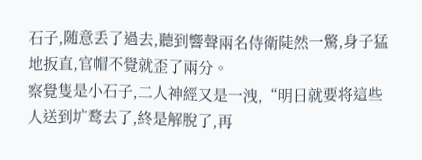石子,随意丢了過去,聽到響聲兩名侍衛陡然一驚,身子猛地扳直,官帽不覺就歪了兩分。
察覺隻是小石子,二人神經又是一洩,“明日就要将這些人送到圹鹜去了,終是解脫了,再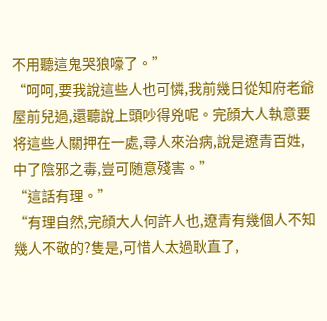不用聽這鬼哭狼嚎了。”
“呵呵,要我說這些人也可憐,我前幾日從知府老爺屋前兒過,還聽說上頭吵得兇呢。完顔大人執意要将這些人關押在一處,尋人來治病,說是遼青百姓,中了陰邪之毒,豈可随意殘害。”
“這話有理。”
“有理自然,完顔大人何許人也,遼青有幾個人不知幾人不敬的?隻是,可惜人太過耿直了,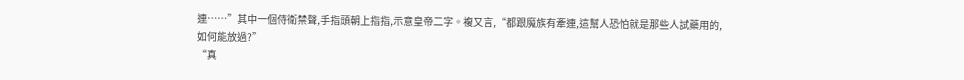連……”其中一個侍衛禁聲,手指頭朝上指指,示意皇帝二字。複又言,“都跟魔族有牽連,這幫人恐怕就是那些人試藥用的,如何能放過?”
“真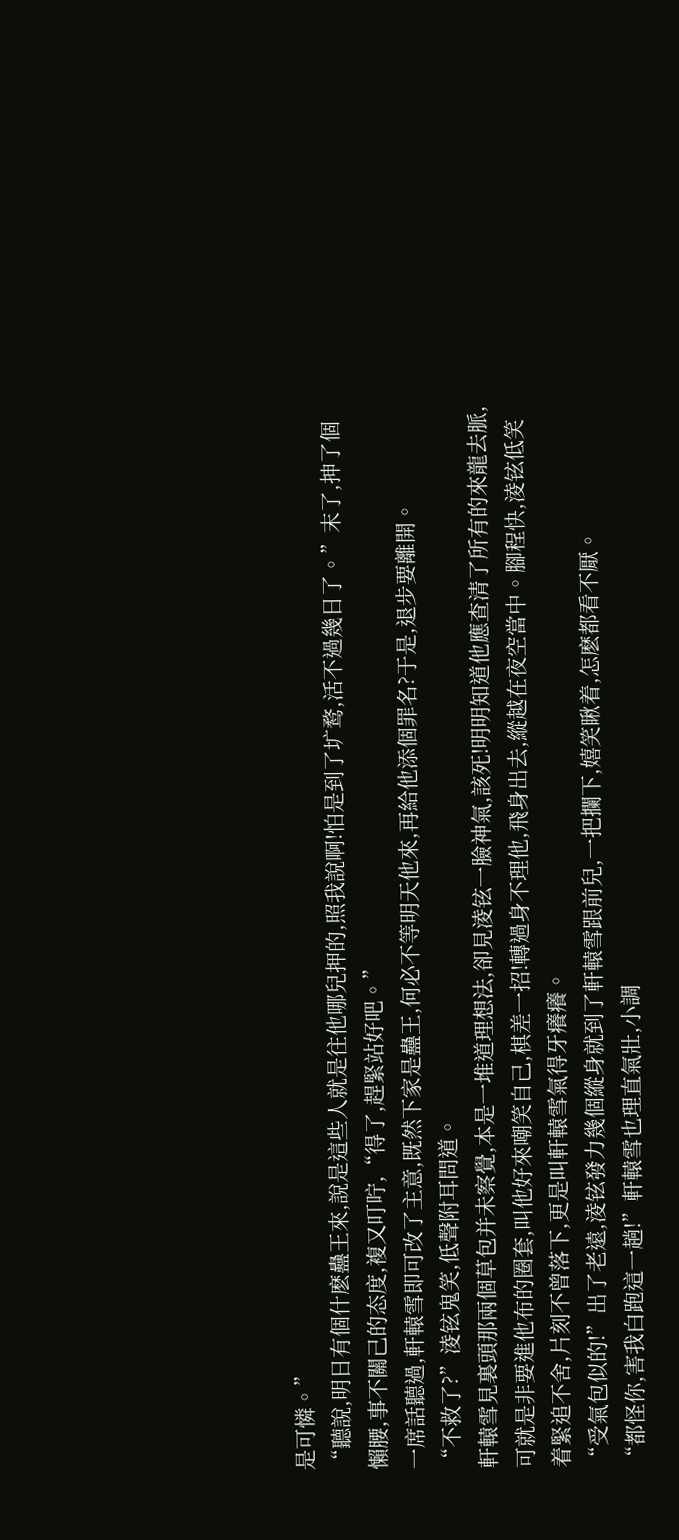是可憐。”
“聽說,明日有個什麽蠱王來,說是這些人就是往他哪兒押的,照我說啊!怕是到了圹鹜,活不過幾日了。”末了,抻了個懶腰,事不關己的态度,複又叮咛,“得了,趕緊站好吧。”
一席話聽過,軒轅雪即可改了主意,既然下家是蠱王,何必不等明天他來,再給他添個罪名?于是,退步要離開。
“不救了?”淩铉鬼笑,低聲附耳問道。
軒轅雪見裏頭那兩個草包并未察覺,本是一堆道理想法,卻見淩铉一臉神氣,該死!明明知道他應查清了所有的來龍去脈,可就是非要進他布的圈套,叫他好來嘲笑自己,棋差一招!轉過身不理他,飛身出去,縱越在夜空當中。腳程快,淩铉低笑着緊追不舍,片刻不曾落下,更是叫軒轅雪氣得牙癢癢。
“受氣包似的!”出了老遠,淩铉發力幾個縱身就到了軒轅雪跟前兒,一把攔下,嬉笑瞅着,怎麽都看不厭。
“都怪你,害我白跑這一趟!”軒轅雪也理直氣壯,小調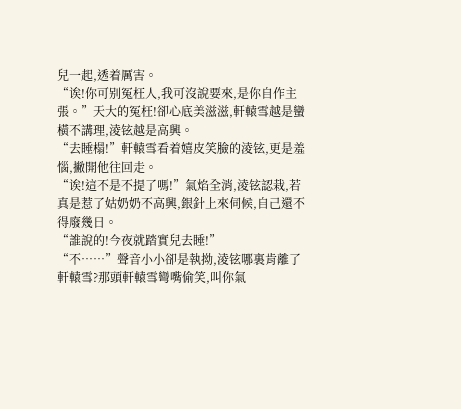兒一起,透着厲害。
“诶!你可别冤枉人,我可沒說要來,是你自作主張。”天大的冤枉!卻心底美滋滋,軒轅雪越是蠻橫不講理,淩铉越是高興。
“去睡榻!”軒轅雪看着嬉皮笑臉的淩铉,更是羞惱,撇開他往回走。
“诶!這不是不提了嗎!”氣焰全消,淩铉認栽,若真是惹了姑奶奶不高興,銀針上來伺候,自己還不得廢幾日。
“誰說的!今夜就踏實兒去睡!”
“不……”聲音小小卻是執拗,淩铉哪裏肯離了軒轅雪?那頭軒轅雪彎嘴偷笑,叫你氣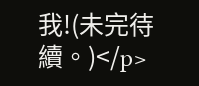我!(未完待續。)</p>